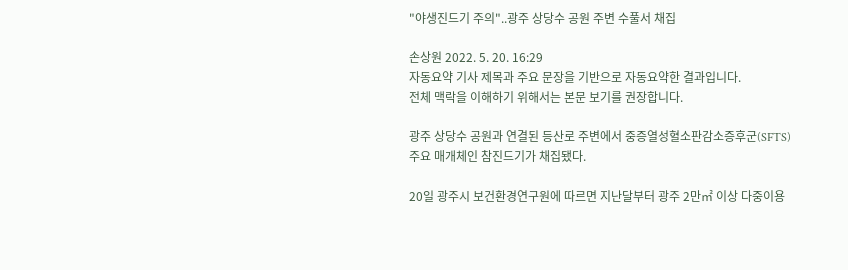"야생진드기 주의"..광주 상당수 공원 주변 수풀서 채집

손상원 2022. 5. 20. 16:29
자동요약 기사 제목과 주요 문장을 기반으로 자동요약한 결과입니다.
전체 맥락을 이해하기 위해서는 본문 보기를 권장합니다.

광주 상당수 공원과 연결된 등산로 주변에서 중증열성혈소판감소증후군(SFTS) 주요 매개체인 참진드기가 채집됐다.

20일 광주시 보건환경연구원에 따르면 지난달부터 광주 2만㎡ 이상 다중이용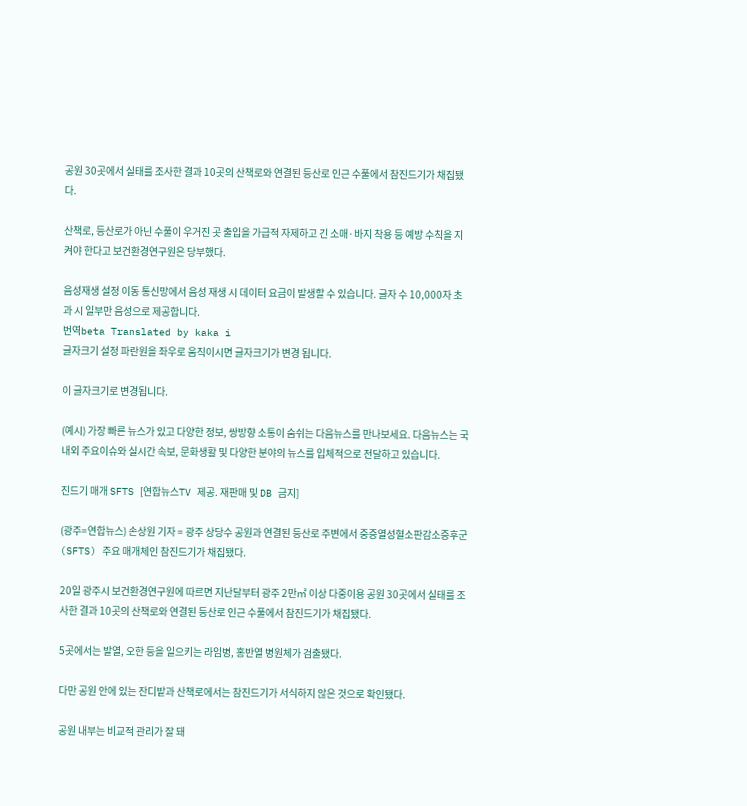공원 30곳에서 실태를 조사한 결과 10곳의 산책로와 연결된 등산로 인근 수풀에서 참진드기가 채집됐다.

산책로, 등산로가 아닌 수풀이 우거진 곳 출입을 가급적 자제하고 긴 소매·바지 착용 등 예방 수칙을 지켜야 한다고 보건환경연구원은 당부했다.

음성재생 설정 이동 통신망에서 음성 재생 시 데이터 요금이 발생할 수 있습니다. 글자 수 10,000자 초과 시 일부만 음성으로 제공합니다.
번역beta Translated by kaka i
글자크기 설정 파란원을 좌우로 움직이시면 글자크기가 변경 됩니다.

이 글자크기로 변경됩니다.

(예시) 가장 빠른 뉴스가 있고 다양한 정보, 쌍방향 소통이 숨쉬는 다음뉴스를 만나보세요. 다음뉴스는 국내외 주요이슈와 실시간 속보, 문화생활 및 다양한 분야의 뉴스를 입체적으로 전달하고 있습니다.

진드기 매개 SFTS [연합뉴스TV 제공. 재판매 및 DB 금지]

(광주=연합뉴스) 손상원 기자 = 광주 상당수 공원과 연결된 등산로 주변에서 중증열성혈소판감소증후군(SFTS) 주요 매개체인 참진드기가 채집됐다.

20일 광주시 보건환경연구원에 따르면 지난달부터 광주 2만㎡ 이상 다중이용 공원 30곳에서 실태를 조사한 결과 10곳의 산책로와 연결된 등산로 인근 수풀에서 참진드기가 채집됐다.

5곳에서는 발열, 오한 등을 일으키는 라임병, 홍반열 병원체가 검출됐다.

다만 공원 안에 있는 잔디밭과 산책로에서는 참진드기가 서식하지 않은 것으로 확인됐다.

공원 내부는 비교적 관리가 잘 돼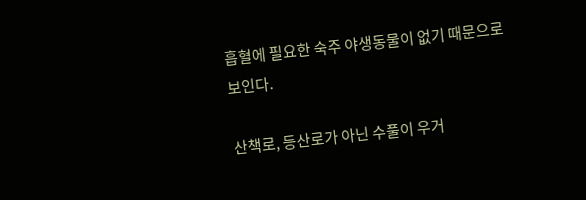흡혈에 필요한 숙주 야생동물이 없기 때문으로 보인다.

산책로, 등산로가 아닌 수풀이 우거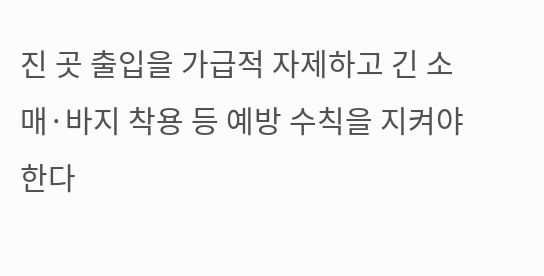진 곳 출입을 가급적 자제하고 긴 소매·바지 착용 등 예방 수칙을 지켜야 한다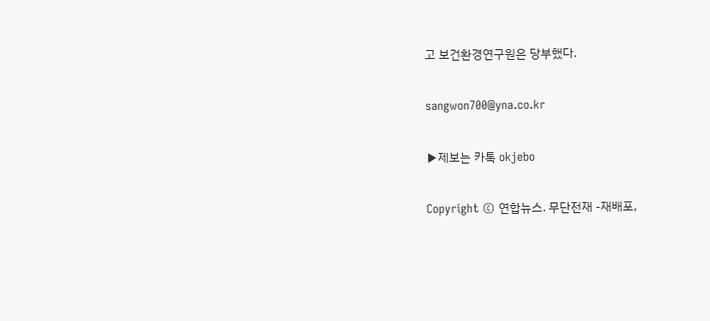고 보건환경연구원은 당부했다.

sangwon700@yna.co.kr

▶제보는 카톡 okjebo

Copyright © 연합뉴스. 무단전재 -재배포,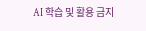AI 학습 및 활용 금지